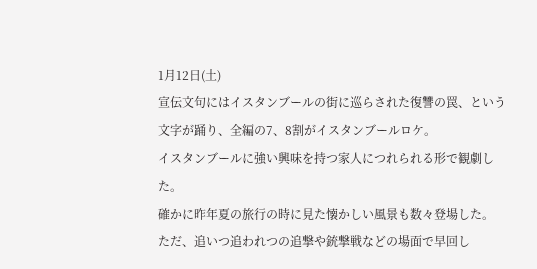1月12日(土)
宣伝文句にはイスタンブールの街に巡らされた復讐の罠、という文字が踊り、全編の7、8割がイスタンブールロケ。
イスタンブールに強い興味を持つ家人につれられる形で観劇した。
確かに昨年夏の旅行の時に見た懐かしい風景も数々登場した。
ただ、追いつ追われつの追撃や銃撃戦などの場面で早回し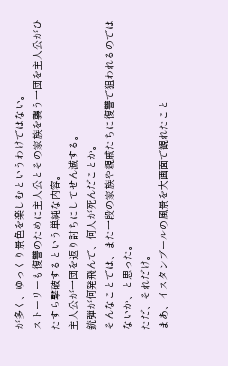が多く、ゆっくり景色を楽しむというわけではない。
ストーリーも復讐のために主人公とその家族を襲う一団を主人公がひたすら撃破するという単純な内容。
主人公が一団を返り討ちにしてせん滅する。
銃弾が何発飛んで、何人が死んだことか。
そんなことでは、また一段の家族や親戚たちに復讐で狙われるのではないか、と思った。
ただ、それだけ。
まあ、イスタンブールの風景を大画面で観れたこと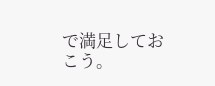で満足しておこう。